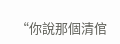“你說那個清倌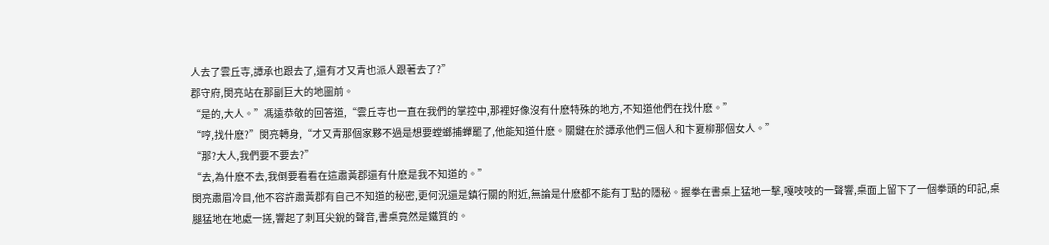人去了雲丘寺,譚承也跟去了,還有才又青也派人跟著去了?”
郡守府,閔亮站在那副巨大的地圖前。
“是的,大人。”馮遠恭敬的回答道,“雲丘寺也一直在我們的掌控中,那裡好像沒有什麽特殊的地方,不知道他們在找什麽。”
“哼,找什麽?”閔亮轉身,“才又青那個家夥不過是想要螳螂捕蟬罷了,他能知道什麽。關鍵在於譚承他們三個人和卞夏柳那個女人。”
“那?大人,我們要不要去?”
“去,為什麽不去,我倒要看看在這肅黃郡還有什麽是我不知道的。”
閔亮肅眉冷目,他不容許肅黃郡有自己不知道的秘密,更何況還是鎮行關的附近,無論是什麽都不能有丁點的隱秘。握拳在書桌上猛地一擊,嘎吱吱的一聲響,桌面上留下了一個拳頭的印記,桌腿猛地在地處一搓,響起了刺耳尖銳的聲音,書桌竟然是鐵質的。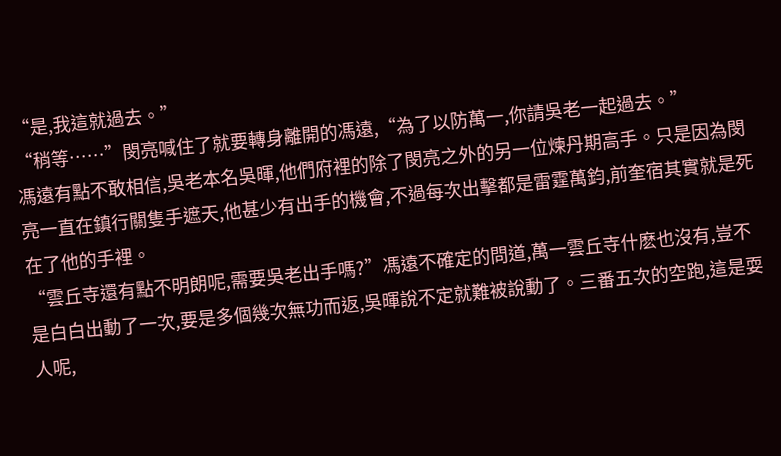“是,我這就過去。”
“稍等……”閔亮喊住了就要轉身離開的馮遠,“為了以防萬一,你請吳老一起過去。”
馮遠有點不敢相信,吳老本名吳暉,他們府裡的除了閔亮之外的另一位煉丹期高手。只是因為閔亮一直在鎮行關隻手遮天,他甚少有出手的機會,不過每次出擊都是雷霆萬鈞,前奎宿其實就是死在了他的手裡。
“雲丘寺還有點不明朗呢,需要吳老出手嗎?”馮遠不確定的問道,萬一雲丘寺什麽也沒有,豈不是白白出動了一次,要是多個幾次無功而返,吳暉說不定就難被說動了。三番五次的空跑,這是耍人呢,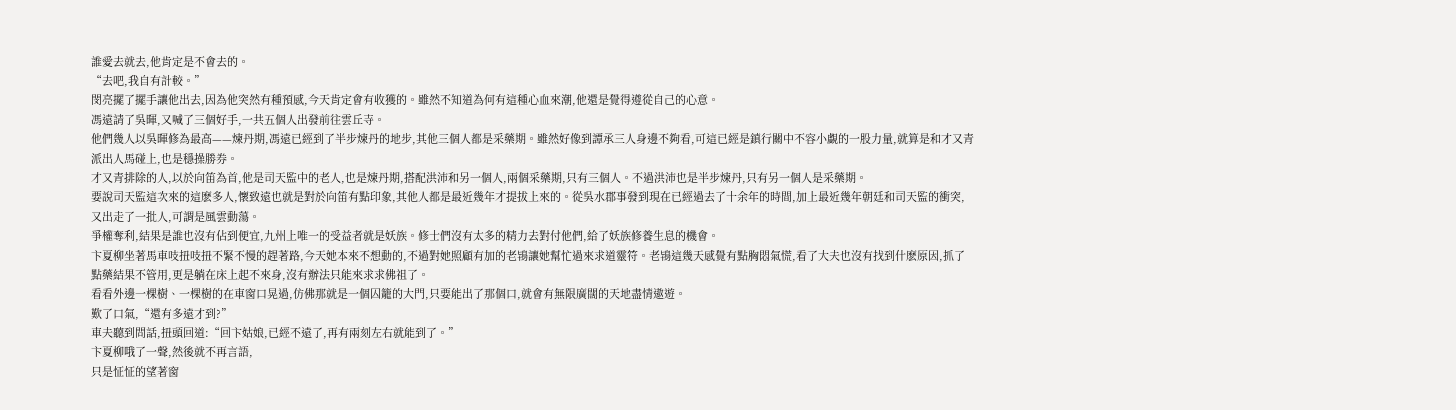誰愛去就去,他肯定是不會去的。
“去吧,我自有計較。”
閔亮擺了擺手讓他出去,因為他突然有種預感,今天肯定會有收獲的。雖然不知道為何有這種心血來潮,他還是覺得遵從自己的心意。
馮遠請了吳暉,又喊了三個好手,一共五個人出發前往雲丘寺。
他們幾人以吳暉修為最高——煉丹期,馮遠已經到了半步煉丹的地步,其他三個人都是采藥期。雖然好像到譚承三人身邊不夠看,可這已經是鎮行關中不容小覷的一股力量,就算是和才又青派出人馬碰上,也是穩操勝券。
才又青排除的人,以於向笛為首,他是司天監中的老人,也是煉丹期,搭配洪沛和另一個人,兩個采藥期,只有三個人。不過洪沛也是半步煉丹,只有另一個人是采藥期。
要說司天監這次來的這麽多人,懷致遠也就是對於向笛有點印象,其他人都是最近幾年才提拔上來的。從吳水郡事發到現在已經過去了十余年的時間,加上最近幾年朝廷和司天監的衝突,又出走了一批人,可謂是風雲動蕩。
爭權奪利,結果是誰也沒有佔到便宜,九州上唯一的受益者就是妖族。修士們沒有太多的精力去對付他們,給了妖族修養生息的機會。
卞夏柳坐著馬車吱扭吱扭不緊不慢的趕著路,今天她本來不想動的,不過對她照顧有加的老鴇讓她幫忙過來求道靈符。老鴇這幾天感覺有點胸悶氣慌,看了大夫也沒有找到什麽原因,抓了點藥結果不管用,更是躺在床上起不來身,沒有辦法只能來求求佛祖了。
看看外邊一棵樹、一棵樹的在車窗口晃過,仿佛那就是一個囚籠的大門,只要能出了那個口,就會有無限廣闊的天地盡情遨遊。
歎了口氣,“還有多遠才到?”
車夫聽到問話,扭頭回道:“回卞姑娘,已經不遠了,再有兩刻左右就能到了。”
卞夏柳哦了一聲,然後就不再言語,
只是怔怔的望著窗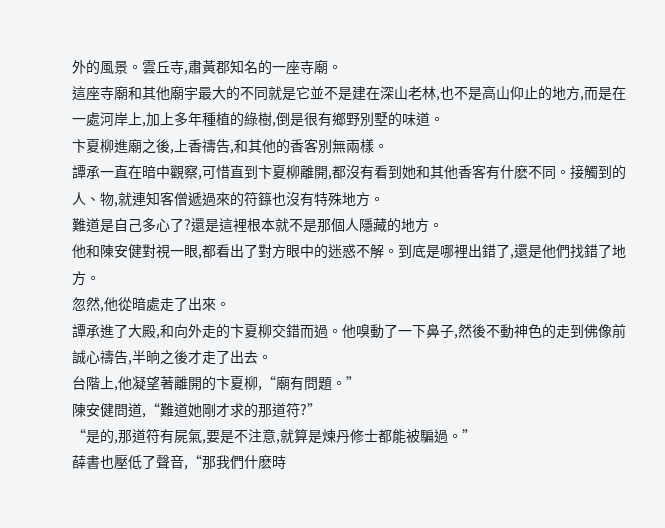外的風景。雲丘寺,肅黃郡知名的一座寺廟。
這座寺廟和其他廟宇最大的不同就是它並不是建在深山老林,也不是高山仰止的地方,而是在一處河岸上,加上多年種植的綠樹,倒是很有鄉野別墅的味道。
卞夏柳進廟之後,上香禱告,和其他的香客別無兩樣。
譚承一直在暗中觀察,可惜直到卞夏柳離開,都沒有看到她和其他香客有什麽不同。接觸到的人、物,就連知客僧遞過來的符籙也沒有特殊地方。
難道是自己多心了?還是這裡根本就不是那個人隱藏的地方。
他和陳安健對視一眼,都看出了對方眼中的迷惑不解。到底是哪裡出錯了,還是他們找錯了地方。
忽然,他從暗處走了出來。
譚承進了大殿,和向外走的卞夏柳交錯而過。他嗅動了一下鼻子,然後不動神色的走到佛像前誠心禱告,半晌之後才走了出去。
台階上,他凝望著離開的卞夏柳,“廟有問題。”
陳安健問道,“難道她剛才求的那道符?”
“是的,那道符有屍氣,要是不注意,就算是煉丹修士都能被騙過。”
薛書也壓低了聲音,“那我們什麽時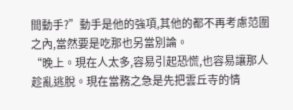間動手?”動手是他的強項,其他的都不再考慮范圍之內,當然要是吃那也另當別論。
“晚上。現在人太多,容易引起恐慌,也容易讓那人趁亂逃脫。現在當務之急是先把雲丘寺的情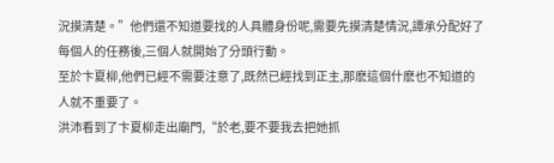況摸清楚。”他們還不知道要找的人具體身份呢,需要先摸清楚情況,譚承分配好了每個人的任務後,三個人就開始了分頭行動。
至於卞夏柳,他們已經不需要注意了,既然已經找到正主,那麽這個什麽也不知道的人就不重要了。
洪沛看到了卞夏柳走出廟門,“於老,要不要我去把她抓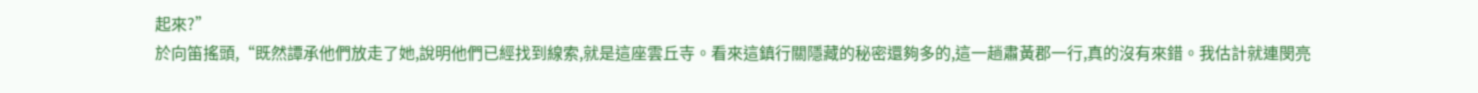起來?”
於向笛搖頭,“既然譚承他們放走了她,說明他們已經找到線索,就是這座雲丘寺。看來這鎮行關隱藏的秘密還夠多的,這一趟肅黃郡一行,真的沒有來錯。我估計就連閔亮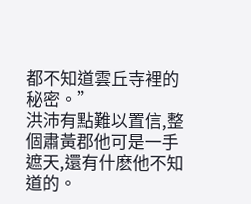都不知道雲丘寺裡的秘密。”
洪沛有點難以置信,整個肅黃郡他可是一手遮天,還有什麽他不知道的。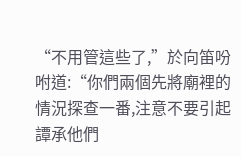“不用管這些了,”於向笛吩咐道:“你們兩個先將廟裡的情況探查一番,注意不要引起譚承他們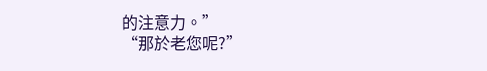的注意力。”
“那於老您呢?”